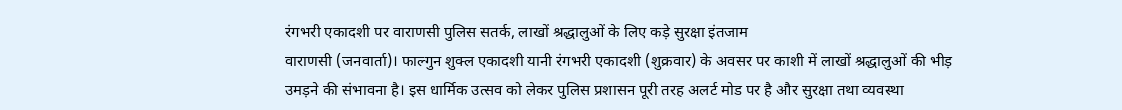रंगभरी एकादशी पर वाराणसी पुलिस सतर्क, लाखों श्रद्धालुओं के लिए कड़े सुरक्षा इंतजाम
वाराणसी (जनवार्ता)। फाल्गुन शुक्ल एकादशी यानी रंगभरी एकादशी (शुक्रवार) के अवसर पर काशी में लाखों श्रद्धालुओं की भीड़ उमड़ने की संभावना है। इस धार्मिक उत्सव को लेकर पुलिस प्रशासन पूरी तरह अलर्ट मोड पर है और सुरक्षा तथा व्यवस्था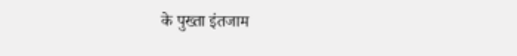के पुख्ता इंतजाम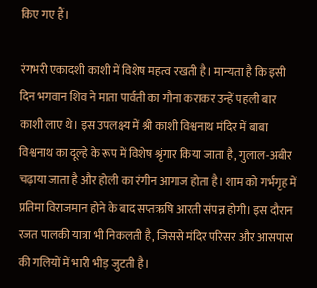किए गए हैं।

रंगभरी एकादशी काशी में विशेष महत्व रखती है। मान्यता है कि इसी दिन भगवान शिव ने माता पार्वती का गौना कराकर उन्हें पहली बार काशी लाए थे। इस उपलक्ष्य में श्री काशी विश्वनाथ मंदिर में बाबा विश्वनाथ का दूल्हे के रूप में विशेष श्रृंगार किया जाता है, गुलाल-अबीर चढ़ाया जाता है और होली का रंगीन आगाज होता है। शाम को गर्भगृह में प्रतिमा विराजमान होने के बाद सप्तऋषि आरती संपन्न होगी। इस दौरान रजत पालकी यात्रा भी निकलती है, जिससे मंदिर परिसर और आसपास की गलियों में भारी भीड़ जुटती है।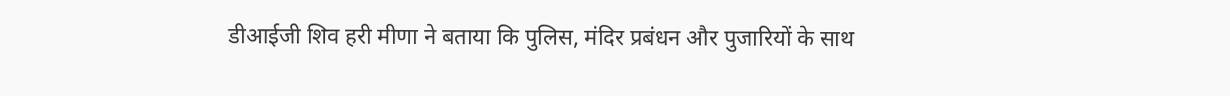डीआईजी शिव हरी मीणा ने बताया कि पुलिस, मंदिर प्रबंधन और पुजारियों के साथ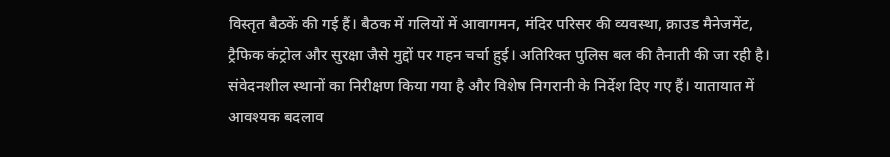विस्तृत बैठकें की गई हैं। बैठक में गलियों में आवागमन, मंदिर परिसर की व्यवस्था, क्राउड मैनेजमेंट, ट्रैफिक कंट्रोल और सुरक्षा जैसे मुद्दों पर गहन चर्चा हुई। अतिरिक्त पुलिस बल की तैनाती की जा रही है। संवेदनशील स्थानों का निरीक्षण किया गया है और विशेष निगरानी के निर्देश दिए गए हैं। यातायात में आवश्यक बदलाव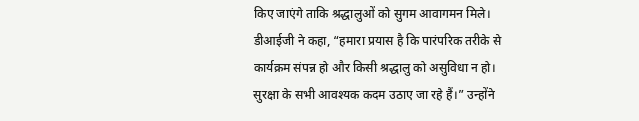किए जाएंगे ताकि श्रद्धालुओं को सुगम आवागमन मिले।
डीआईजी ने कहा, “हमारा प्रयास है कि पारंपरिक तरीके से कार्यक्रम संपन्न हो और किसी श्रद्धालु को असुविधा न हो। सुरक्षा के सभी आवश्यक कदम उठाए जा रहे हैं।” उन्होंने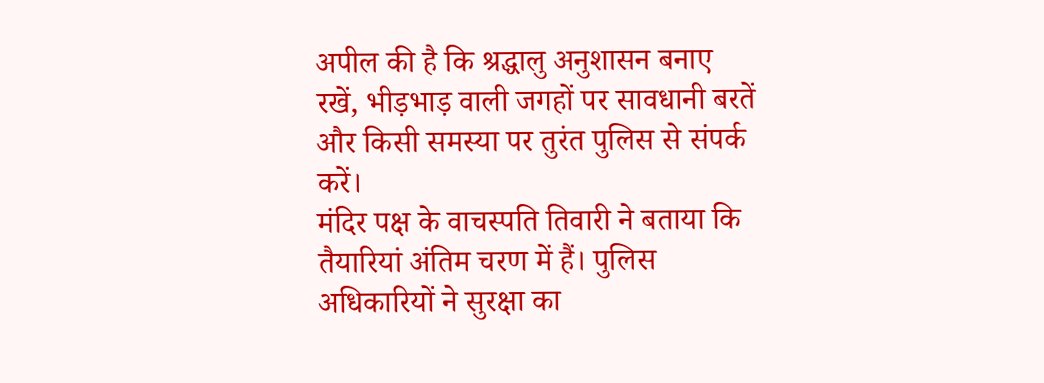अपील की है कि श्रद्धालु अनुशासन बनाए रखें, भीड़भाड़ वाली जगहों पर सावधानी बरतें और किसी समस्या पर तुरंत पुलिस से संपर्क करें।
मंदिर पक्ष के वाचस्पति तिवारी ने बताया कि तैयारियां अंतिम चरण में हैं। पुलिस अधिकारियों ने सुरक्षा का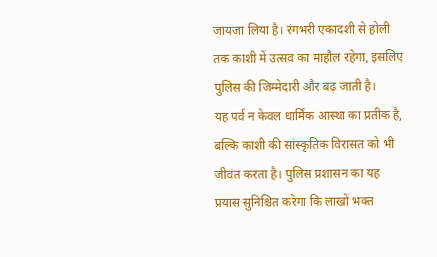जायजा लिया है। रंगभरी एकादशी से होली तक काशी में उत्सव का माहौल रहेगा, इसलिए पुलिस की जिम्मेदारी और बढ़ जाती है।
यह पर्व न केवल धार्मिक आस्था का प्रतीक है, बल्कि काशी की सांस्कृतिक विरासत को भी जीवंत करता है। पुलिस प्रशासन का यह प्रयास सुनिश्चित करेगा कि लाखों भक्त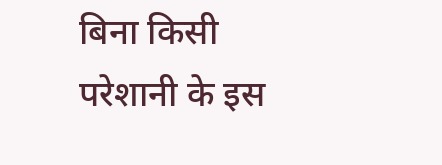बिना किसी परेशानी के इस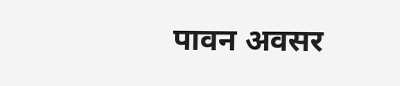पावन अवसर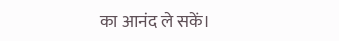का आनंद ले सकें।